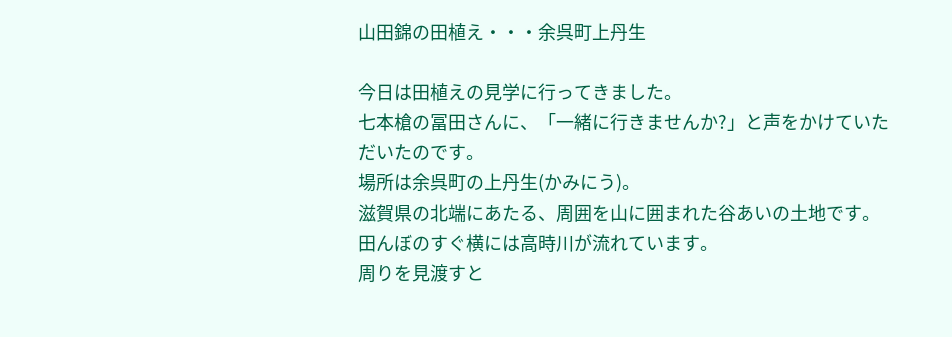山田錦の田植え・・・余呉町上丹生

今日は田植えの見学に行ってきました。
七本槍の冨田さんに、「一緒に行きませんか?」と声をかけていただいたのです。
場所は余呉町の上丹生(かみにう)。
滋賀県の北端にあたる、周囲を山に囲まれた谷あいの土地です。
田んぼのすぐ横には高時川が流れています。
周りを見渡すと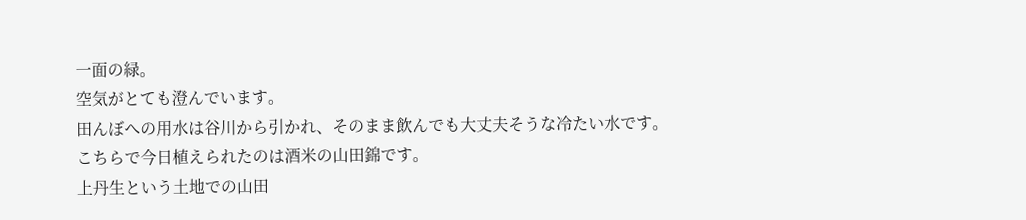一面の緑。
空気がとても澄んでいます。
田んぼへの用水は谷川から引かれ、そのまま飲んでも大丈夫そうな冷たい水です。
こちらで今日植えられたのは酒米の山田錦です。
上丹生という土地での山田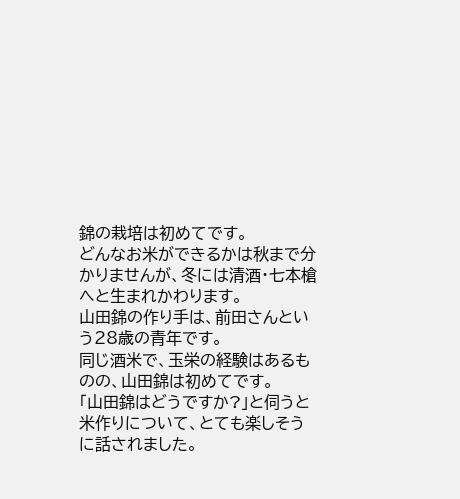錦の栽培は初めてです。
どんなお米ができるかは秋まで分かりませんが、冬には清酒・七本槍へと生まれかわります。
山田錦の作り手は、前田さんという28歳の青年です。
同じ酒米で、玉栄の経験はあるものの、山田錦は初めてです。
「山田錦はどうですか?」と伺うと
米作りについて、とても楽しそうに話されました。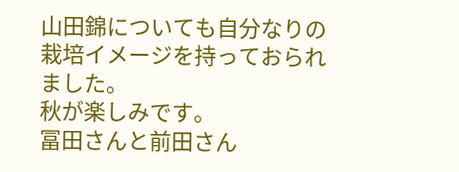山田錦についても自分なりの栽培イメージを持っておられました。
秋が楽しみです。
冨田さんと前田さん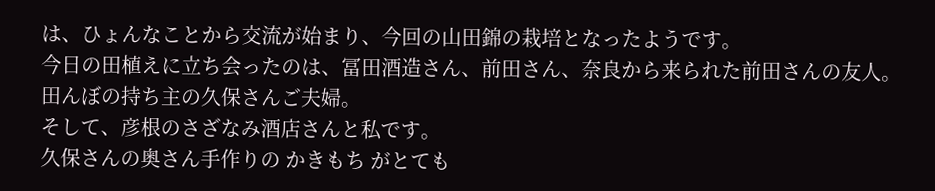は、ひょんなことから交流が始まり、今回の山田錦の栽培となったようです。
今日の田植えに立ち会ったのは、冨田酒造さん、前田さん、奈良から来られた前田さんの友人。
田んぼの持ち主の久保さんご夫婦。
そして、彦根のさざなみ酒店さんと私です。
久保さんの奥さん手作りの かきもち がとても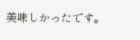美味しかったです。